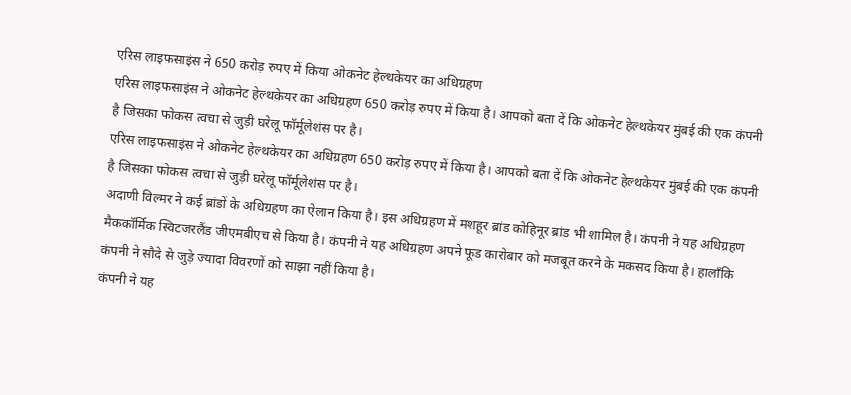एरिस लाइफसाइंस ने 650 करोड़ रुपए में किया ओकनेट हेल्थकेयर का अधिग्रहण
एरिस लाइफसाइंस ने ओकनेट हेल्थकेयर का अधिग्रहण 650 करोड़ रुपए में किया है। आपको बता दें कि ओकनेट हेल्थकेयर मुंबई की एक कंपनी है जिसका फोकस त्वचा से जुड़ी घरेलू फॉर्मूलेशंस पर है।
एरिस लाइफसाइंस ने ओकनेट हेल्थकेयर का अधिग्रहण 650 करोड़ रुपए में किया है। आपको बता दें कि ओकनेट हेल्थकेयर मुंबई की एक कंपनी है जिसका फोकस त्वचा से जुड़ी घरेलू फॉर्मूलेशंस पर है।
अदाणी विल्मर ने कई ब्रांडों के अधिग्रहण का ऐलान किया है। इस अधिग्रहण में मशहूर ब्रांड कोहिनूर ब्रांड भी शामिल है। कंपनी ने यह अधिग्रहण मैककॉर्मिक स्विटजरलैंड जीएमबीएच से किया है। कंपनी ने यह अधिग्रहण अपने फूड कारोबार को मजबूत करने के मकसद किया है। हालाँकि कंपनी ने सौदे से जुड़े ज्यादा विवरणों को साझा नहीं किया है।
कंपनी ने यह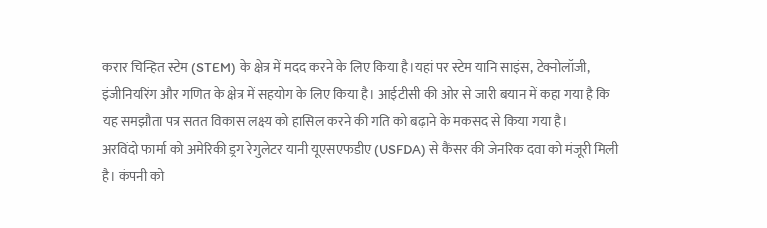करार चिन्हित स्टेम (STEM) के क्षेत्र में मदद करने के लिए किया है।यहां पर स्टेम यानि साइंस, टेक्नोलॉजी, इंजीनियरिंग और गणित के क्षेत्र में सहयोग के लिए किया है। आईटीसी की ओर से जारी बयान में कहा गया है कि यह समझौता पत्र सतत विकास लक्ष्य को हासिल करने की गति को बढ़ाने के मकसद से किया गया है।
अरविंदो फार्मा को अमेरिकी ड्रग रेगुलेटर यानी यूएसएफडीए (USFDA) से कैंसर की जेनरिक दवा को मंजूरी मिली है। कंपनी को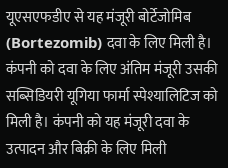यूएसएफडीए से यह मंजूरी बोर्टेजोमिब (Bortezomib) दवा के लिए मिली है। कंपनी को दवा के लिए अंतिम मंजूरी उसकी सब्सिडियरी यूगिया फार्मा स्पेश्यालिटिज को मिली है। कंपनी को यह मंजूरी दवा के उत्पादन और बिक्री के लिए मिली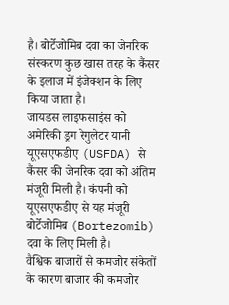है। बोर्टेजोमिब दवा का जेनरिक संस्करण कुछ खास तरह के कैंसर के इलाज में इंजेक्शन के लिए किया जाता है।
जायडस लाइफसाइंस को अमेरिकी ड्रग रेगुलेटर यानी यूएसएफडीए (USFDA) से कैंसर की जेनरिक दवा को अंतिम मंजूरी मिली है। कंपनी को यूएसएफडीए से यह मंजूरी बोर्टेजोमिब (Bortezomib) दवा के लिए मिली है।
वैश्विक बाजारों से कमजोर संकेतों के कारण बाजार की कमजोर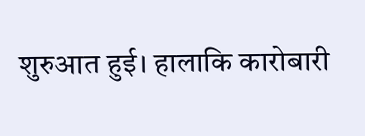शुरुआत हुई। हालाकि कारोबारी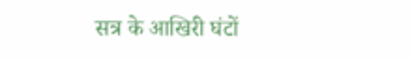सत्र के आखिरी घंटों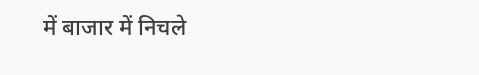में बाजार में निचले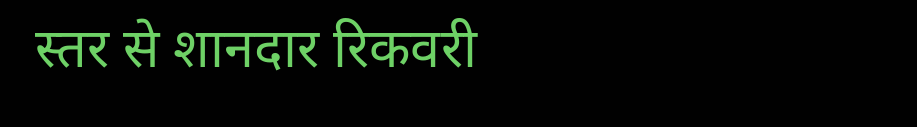स्तर से शानदार रिकवरी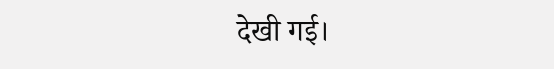देखी गई।